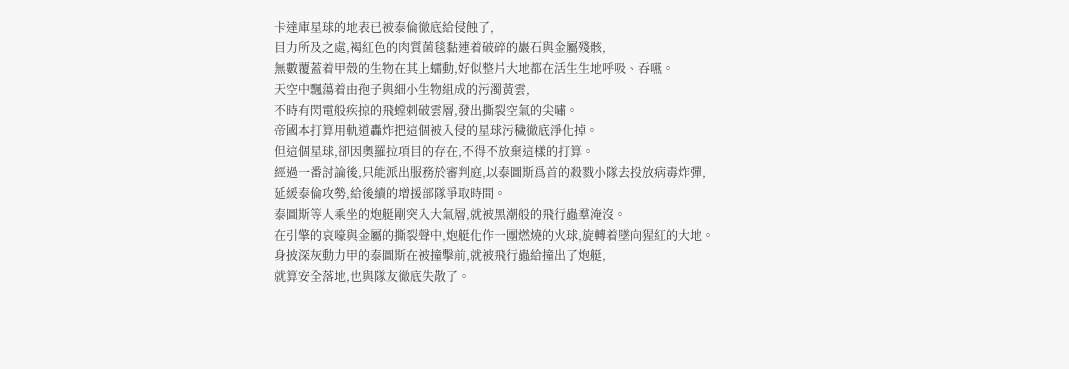卡達庫星球的地表已被泰倫徹底給侵蝕了,
目力所及之處,褐紅色的肉質菌毯黏連着破碎的巖石與金屬殘骸,
無數覆蓋着甲殼的生物在其上蠕動,好似整片大地都在活生生地呼吸、吞嚥。
天空中飄蕩着由孢子與細小生物組成的污濁黃雲,
不時有閃電般疾掠的飛螳刺破雲層,發出撕裂空氣的尖嘯。
帝國本打算用軌道轟炸把這個被入侵的星球污穢徹底淨化掉。
但這個星球,卻因奧羅拉項目的存在,不得不放棄這樣的打算。
經過一番討論後,只能派出服務於審判庭,以泰圖斯爲首的殺戮小隊去投放病毒炸彈,
延緩泰倫攻勢,給後續的增援部隊爭取時間。
泰圖斯等人乘坐的炮艇剛突入大氣層,就被黑潮般的飛行蟲羣淹沒。
在引擎的哀嚎與金屬的撕裂聲中,炮艇化作一團燃燒的火球,旋轉着墜向猩紅的大地。
身披深灰動力甲的泰圖斯在被撞擊前,就被飛行蟲給撞出了炮艇,
就算安全落地,也與隊友徹底失散了。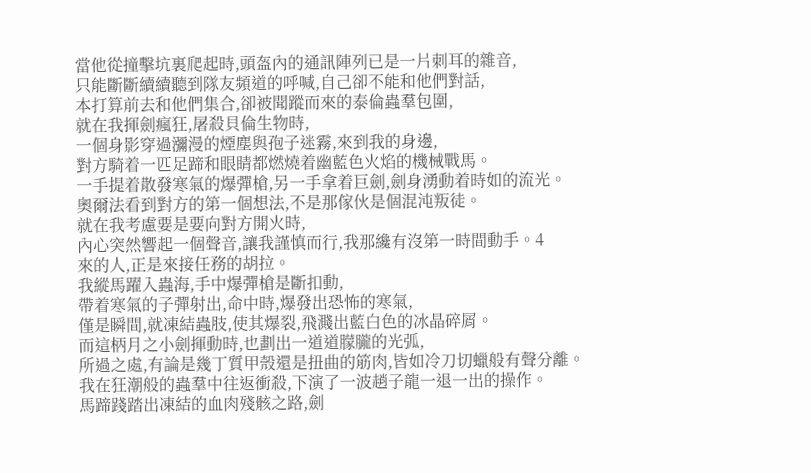當他從撞擊坑裏爬起時,頭盔內的通訊陣列已是一片刺耳的雜音,
只能斷斷續續聽到隊友頻道的呼喊,自己卻不能和他們對話,
本打算前去和他們集合,卻被聞蹤而來的泰倫蟲羣包圍,
就在我揮劍瘋狂,屠殺貝倫生物時,
一個身影穿過瀰漫的煙塵與孢子迷霧,來到我的身邊,
對方騎着一匹足蹄和眼睛都燃燒着幽藍色火焰的機械戰馬。
一手提着散發寒氣的爆彈槍,另一手拿着巨劍,劍身湧動着時如的流光。
奧爾法看到對方的第一個想法,不是那傢伙是個混沌叛徒。
就在我考慮要是要向對方開火時,
內心突然響起一個聲音,讓我謹慎而行,我那纔有沒第一時間動手。4
來的人,正是來接任務的胡拉。
我縱馬躍入蟲海,手中爆彈槍是斷扣動,
帶着寒氣的子彈射出,命中時,爆發出恐怖的寒氣,
僅是瞬間,就凍結蟲肢,使其爆裂,飛濺出藍白色的冰晶碎屑。
而這柄月之小劍揮動時,也劃出一道道朦朧的光弧,
所過之處,有論是幾丁質甲殼還是扭曲的筋肉,皆如冷刀切蠟般有聲分離。
我在狂潮般的蟲羣中往返衝殺,下演了一波趙子龍一退一出的操作。
馬蹄踐踏出凍結的血肉殘骸之路,劍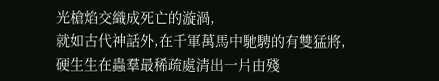光槍焰交織成死亡的漩渦,
就如古代神話外,在千軍萬馬中馳騁的有雙猛將,
硬生生在蟲羣最稀疏處清出一片由殘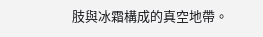肢與冰霜構成的真空地帶。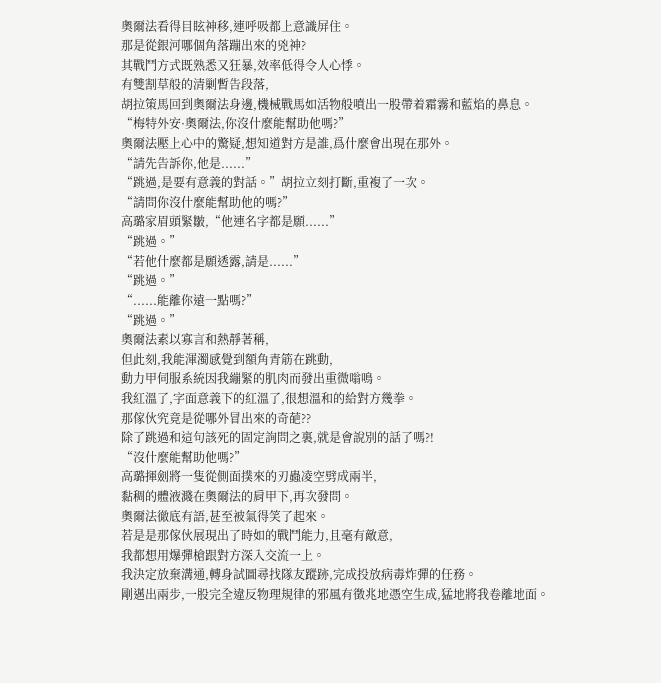奧爾法看得目眩神移,連呼吸都上意識屏住。
那是從銀河哪個角落蹦出來的兇神?
其戰鬥方式既熟悉又狂暴,效率低得令人心悸。
有雙割草般的清剿暫告段落,
胡拉策馬回到奧爾法身邊,機械戰馬如活物般噴出一股帶着霜霧和藍焰的鼻息。
“梅特外安·奧爾法,你沒什麼能幫助他嗎?”
奧爾法壓上心中的驚疑,想知道對方是誰,爲什麼會出現在那外。
“請先告訴你,他是......”
“跳過,是要有意義的對話。”胡拉立刻打斷,重複了一次。
“請問你沒什麼能幫助他的嗎?”
高璐家眉頭緊皺,“他連名字都是願......”
“跳過。”
“若他什麼都是願透露,請是......”
“跳過。”
“......能離你遠一點嗎?”
“跳過。”
奧爾法素以寡言和熱靜著稱,
但此刻,我能渾濁感覺到額角青筋在跳動,
動力甲伺服系統因我繃緊的肌肉而發出重微嗡鳴。
我紅溫了,字面意義下的紅溫了,很想溫和的給對方幾拳。
那傢伙究竟是從哪外冒出來的奇葩??
除了跳過和這句該死的固定詢問之裏,就是會說別的話了嗎?!
“沒什麼能幫助他嗎?”
高璐揮劍將一隻從側面撲來的刃蟲凌空劈成兩半,
黏稠的體液濺在奧爾法的肩甲下,再次發問。
奧爾法徹底有語,甚至被氣得笑了起來。
若是是那傢伙展現出了時如的戰鬥能力,且毫有敵意,
我都想用爆彈槍跟對方深入交流一上。
我決定放棄溝通,轉身試圖尋找隊友蹤跡,完成投放病毒炸彈的任務。
剛邁出兩步,一股完全違反物理規律的邪風有徵兆地憑空生成,猛地將我卷離地面。